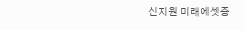신지원 미래에셋증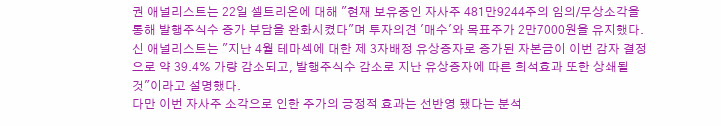권 애널리스트는 22일 셀트리온에 대해 "현재 보유중인 자사주 481만9244주의 임의/무상소각을 통해 발행주식수 증가 부담을 완화시켰다"며 투자의견 '매수'와 목표주가 2만7000원을 유지했다.
신 애널리스트는 "지난 4월 테마섹에 대한 제 3자배정 유상증자로 증가된 자본금이 이번 감자 결정으로 약 39.4% 가량 감소되고, 발행주식수 감소로 지난 유상증자에 따른 희석효과 또한 상쇄될 것"이라고 설명했다.
다만 이번 자사주 소각으로 인한 주가의 긍정적 효과는 선반영 됐다는 분석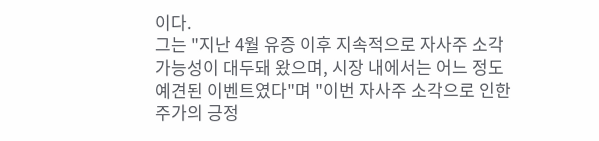이다.
그는 "지난 4월 유증 이후 지속적으로 자사주 소각 가능성이 대두돼 왔으며, 시장 내에서는 어느 정도 예견된 이벤트였다"며 "이번 자사주 소각으로 인한 주가의 긍정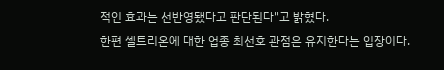적인 효과는 선반영됐다고 판단된다"고 밝혔다.
한편 셀트리온에 대한 업종 최선호 관점은 유지한다는 입장이다.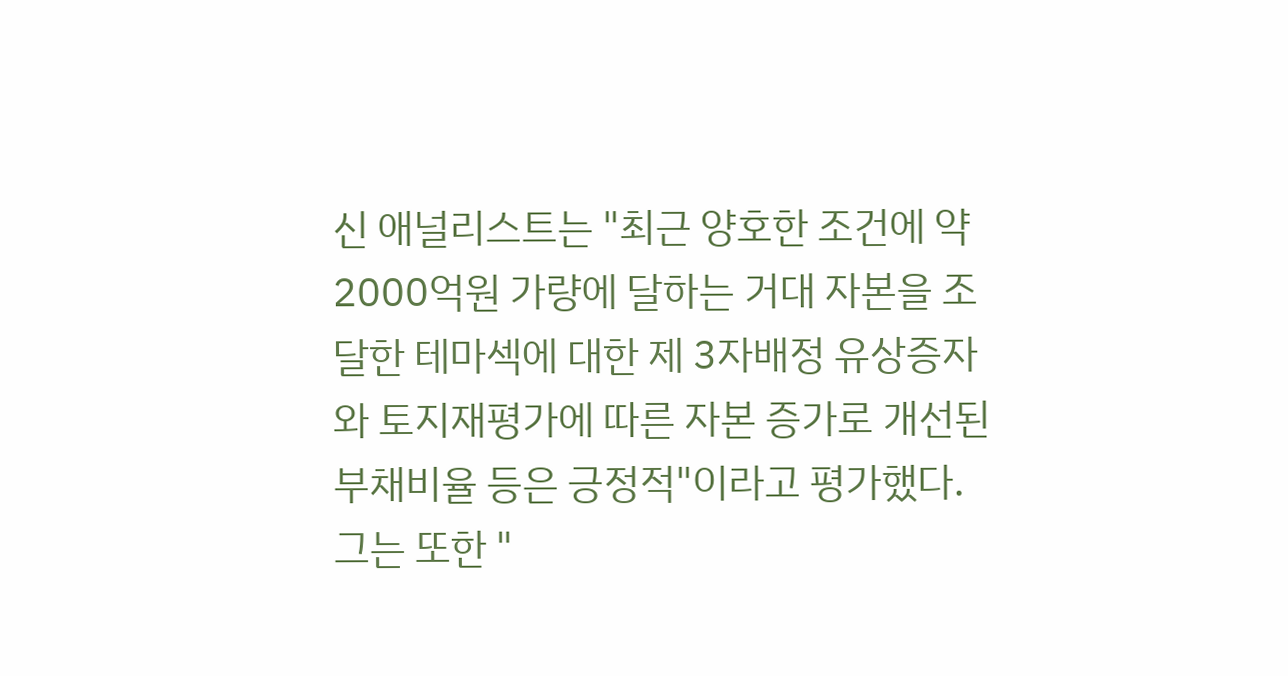신 애널리스트는 "최근 양호한 조건에 약 2000억원 가량에 달하는 거대 자본을 조달한 테마섹에 대한 제 3자배정 유상증자와 토지재평가에 따른 자본 증가로 개선된 부채비율 등은 긍정적"이라고 평가했다.
그는 또한 "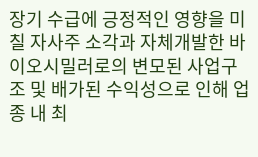장기 수급에 긍정적인 영향을 미칠 자사주 소각과 자체개발한 바이오시밀러로의 변모된 사업구조 및 배가된 수익성으로 인해 업종 내 최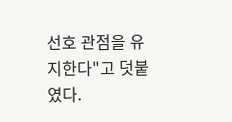선호 관점을 유지한다"고 덧붙였다.